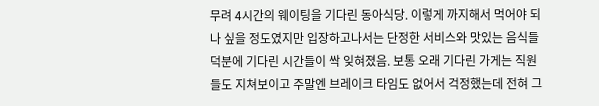무려 4시간의 웨이팅을 기다린 동아식당. 이렇게 까지해서 먹어야 되나 싶을 정도였지만 입장하고나서는 단정한 서비스와 맛있는 음식들 덕분에 기다린 시간들이 싹 잊혀졌음. 보통 오래 기다린 가게는 직원들도 지쳐보이고 주말엔 브레이크 타임도 없어서 걱정했는데 전혀 그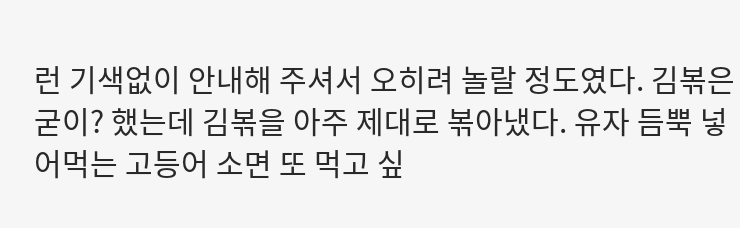런 기색없이 안내해 주셔서 오히려 놀랄 정도였다. 김볶은 굳이? 했는데 김볶을 아주 제대로 볶아냈다. 유자 듬뿍 넣어먹는 고등어 소면 또 먹고 싶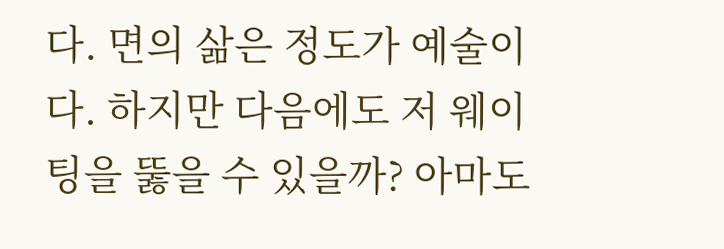다. 면의 삶은 정도가 예술이다. 하지만 다음에도 저 웨이팅을 뚫을 수 있을까? 아마도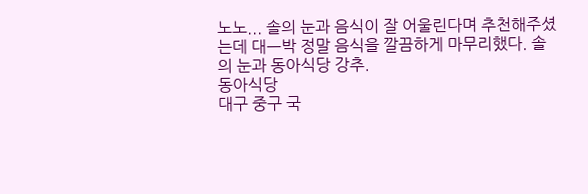노노... 솔의 눈과 음식이 잘 어울린다며 추천해주셨는데 대ㅡ박 정말 음식을 깔끔하게 마무리했다. 솔의 눈과 동아식당 강추.
동아식당
대구 중구 국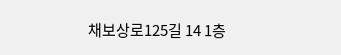채보상로125길 14 1층